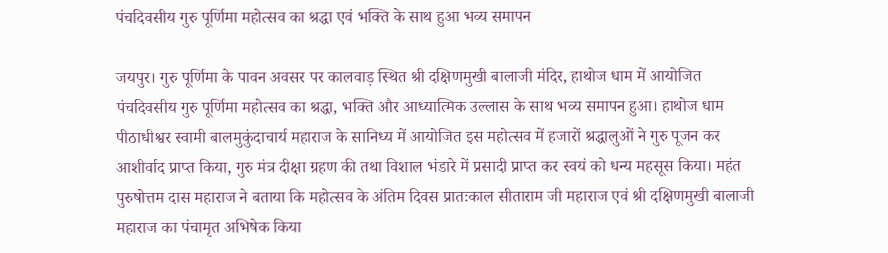पंचदिवसीय गुरु पूर्णिमा महोत्सव का श्रद्धा एवं भक्ति के साथ हुआ भव्य समापन

जयपुर। गुरु पूर्णिमा के पावन अवसर पर कालवाड़ स्थित श्री दक्षिणमुखी बालाजी मंदिर, हाथोज धाम में आयोजित पंचदिवसीय गुरु पूर्णिमा महोत्सव का श्रद्धा, भक्ति और आध्यात्मिक उल्लास के साथ भव्य समापन हुआ। हाथोज धाम पीठाधीश्वर स्वामी बालमुकुंदाचार्य महाराज के सानिध्य में आयोजित इस महोत्सव में हजारों श्रद्धालुओं ने गुरु पूजन कर आशीर्वाद प्राप्त किया, गुरु मंत्र दीक्षा ग्रहण की तथा विशाल भंडारे में प्रसादी प्राप्त कर स्वयं को धन्य महसूस किया। महंत पुरुषोत्तम दास महाराज ने बताया कि महोत्सव के अंतिम दिवस प्रातःकाल सीताराम जी महाराज एवं श्री दक्षिणमुखी बालाजी महाराज का पंचामृत अभिषेक किया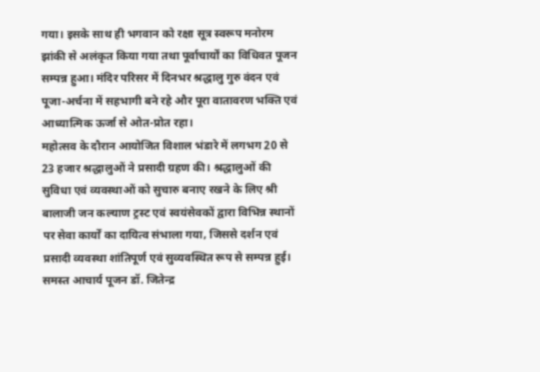गया। इसके साथ ही भगवान को रक्षा सूत्र स्वरूप मनोरम झांकी से अलंकृत किया गया तथा पूर्वाचार्यों का विधिवत पूजन सम्पन्न हुआ। मंदिर परिसर में दिनभर श्रद्धालु गुरु वंदन एवं पूजा-अर्चना में सहभागी बने रहे और पूरा वातावरण भक्ति एवं आध्यात्मिक ऊर्जा से ओत-प्रोत रहा।
महोत्सव के दौरान आयोजित विशाल भंडारे में लगभग 20 से 23 हजार श्रद्धालुओं ने प्रसादी ग्रहण की। श्रद्धालुओं की सुविधा एवं व्यवस्थाओं को सुचारु बनाए रखने के लिए श्री बालाजी जन कल्याण ट्रस्ट एवं स्वयंसेवकों द्वारा विभिन्न स्थानों पर सेवा कार्यों का दायित्व संभाला गया, जिससे दर्शन एवं प्रसादी व्यवस्था शांतिपूर्ण एवं सुव्यवस्थित रूप से सम्पन्न हुई। समस्त आचार्य पूजन डॉ. जितेन्द्र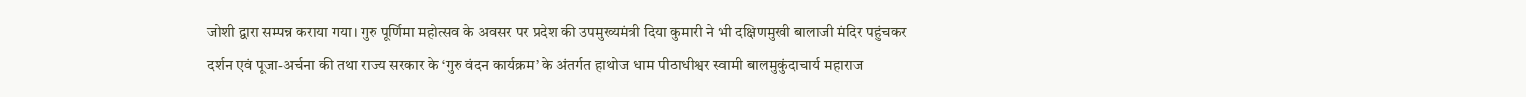जोशी द्वारा सम्पन्न कराया गया। गुरु पूर्णिमा महोत्सव के अवसर पर प्रदेश की उपमुख्यमंत्री दिया कुमारी ने भी दक्षिणमुखी बालाजी मंदिर पहुंचकर दर्शन एवं पूजा-अर्चना की तथा राज्य सरकार के ‘गुरु वंदन कार्यक्रम’ के अंतर्गत हाथोज धाम पीठाधीश्वर स्वामी बालमुकुंदाचार्य महाराज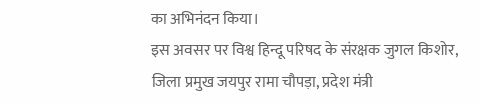का अभिनंदन किया।
इस अवसर पर विश्व हिन्दू परिषद के संरक्षक जुगल किशोर, जिला प्रमुख जयपुर रामा चौपड़ा, प्रदेश मंत्री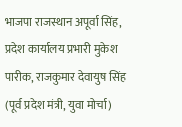भाजपा राजस्थान अपूर्वा सिंह, प्रदेश कार्यालय प्रभारी मुकेश पारीक, राजकुमार देवायुष सिंह (पूर्व प्रदेश मंत्री, युवा मोर्चा)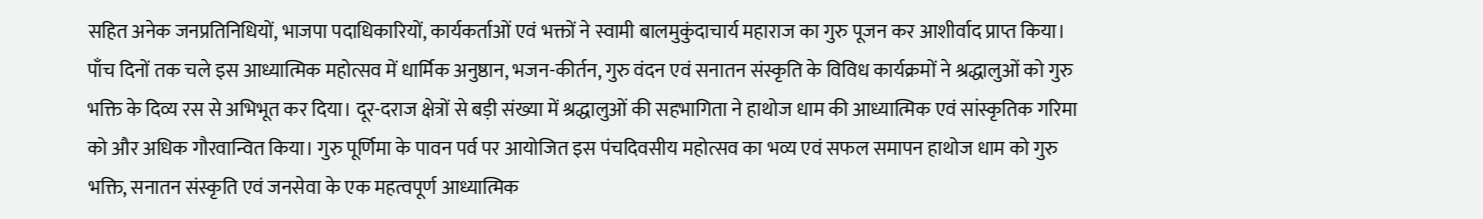सहित अनेक जनप्रतिनिधियों, भाजपा पदाधिकारियों, कार्यकर्ताओं एवं भक्तों ने स्वामी बालमुकुंदाचार्य महाराज का गुरु पूजन कर आशीर्वाद प्राप्त किया।
पाँच दिनों तक चले इस आध्यात्मिक महोत्सव में धार्मिक अनुष्ठान, भजन-कीर्तन, गुरु वंदन एवं सनातन संस्कृति के विविध कार्यक्रमों ने श्रद्धालुओं को गुरु भक्ति के दिव्य रस से अभिभूत कर दिया। दूर-दराज क्षेत्रों से बड़ी संख्या में श्रद्धालुओं की सहभागिता ने हाथोज धाम की आध्यात्मिक एवं सांस्कृतिक गरिमा को और अधिक गौरवान्वित किया। गुरु पूर्णिमा के पावन पर्व पर आयोजित इस पंचदिवसीय महोत्सव का भव्य एवं सफल समापन हाथोज धाम को गुरु भक्ति, सनातन संस्कृति एवं जनसेवा के एक महत्वपूर्ण आध्यात्मिक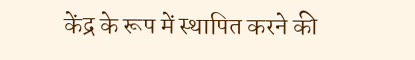केंद्र के रूप में स्थापित करने की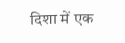दिशा में एक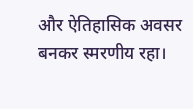और ऐतिहासिक अवसर बनकर स्मरणीय रहा।